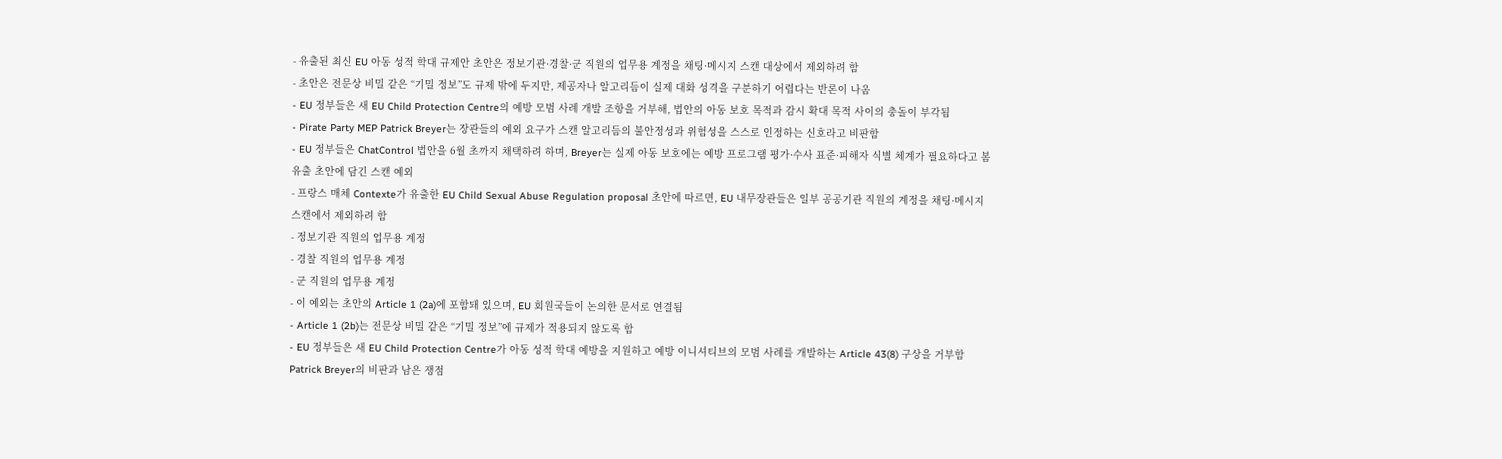- 유출된 최신 EU 아동 성적 학대 규제안 초안은 정보기관·경찰·군 직원의 업무용 계정을 채팅·메시지 스캔 대상에서 제외하려 함
- 초안은 전문상 비밀 같은 “기밀 정보”도 규제 밖에 두지만, 제공자나 알고리듬이 실제 대화 성격을 구분하기 어렵다는 반론이 나옴
- EU 정부들은 새 EU Child Protection Centre의 예방 모범 사례 개발 조항을 거부해, 법안의 아동 보호 목적과 감시 확대 목적 사이의 충돌이 부각됨
- Pirate Party MEP Patrick Breyer는 장관들의 예외 요구가 스캔 알고리듬의 불안정성과 위험성을 스스로 인정하는 신호라고 비판함
- EU 정부들은 ChatControl 법안을 6월 초까지 채택하려 하며, Breyer는 실제 아동 보호에는 예방 프로그램 평가·수사 표준·피해자 식별 체계가 필요하다고 봄
유출 초안에 담긴 스캔 예외
- 프랑스 매체 Contexte가 유출한 EU Child Sexual Abuse Regulation proposal 초안에 따르면, EU 내무장관들은 일부 공공기관 직원의 계정을 채팅·메시지 스캔에서 제외하려 함
- 정보기관 직원의 업무용 계정
- 경찰 직원의 업무용 계정
- 군 직원의 업무용 계정
- 이 예외는 초안의 Article 1 (2a)에 포함돼 있으며, EU 회원국들이 논의한 문서로 연결됨
- Article 1 (2b)는 전문상 비밀 같은 “기밀 정보”에 규제가 적용되지 않도록 함
- EU 정부들은 새 EU Child Protection Centre가 아동 성적 학대 예방을 지원하고 예방 이니셔티브의 모범 사례를 개발하는 Article 43(8) 구상을 거부함
Patrick Breyer의 비판과 남은 쟁점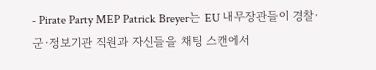- Pirate Party MEP Patrick Breyer는 EU 내무장관들이 경찰·군·정보기관 직원과 자신들을 채팅 스캔에서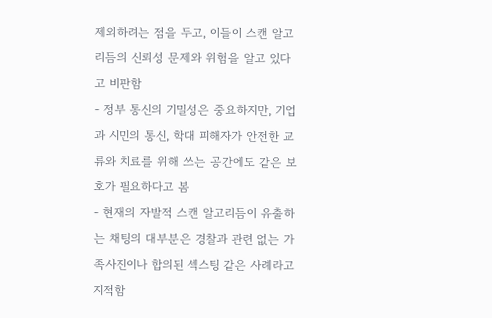제외하려는 점을 두고, 이들이 스캔 알고리듬의 신뢰성 문제와 위험을 알고 있다고 비판함
- 정부 통신의 기밀성은 중요하지만, 기업과 시민의 통신, 학대 피해자가 안전한 교류와 치료를 위해 쓰는 공간에도 같은 보호가 필요하다고 봄
- 현재의 자발적 스캔 알고리듬이 유출하는 채팅의 대부분은 경찰과 관련 없는 가족사진이나 합의된 섹스팅 같은 사례라고 지적함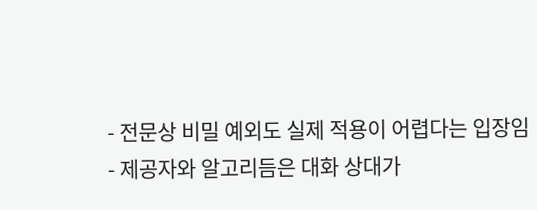- 전문상 비밀 예외도 실제 적용이 어렵다는 입장임
- 제공자와 알고리듬은 대화 상대가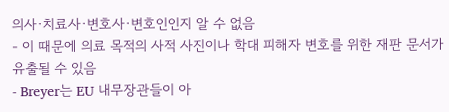의사·치료사·변호사·변호인인지 알 수 없음
- 이 때문에 의료 목적의 사적 사진이나 학대 피해자 변호를 위한 재판 문서가 유출될 수 있음
- Breyer는 EU 내무장관들이 아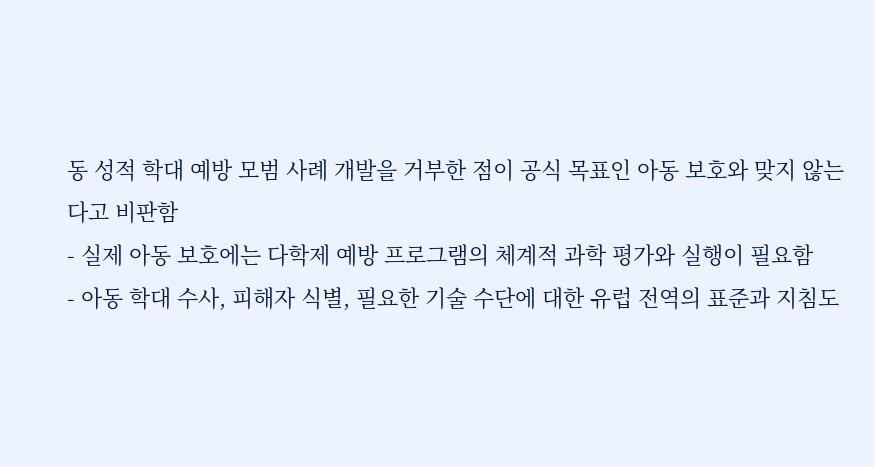동 성적 학대 예방 모범 사례 개발을 거부한 점이 공식 목표인 아동 보호와 맞지 않는다고 비판함
- 실제 아동 보호에는 다학제 예방 프로그램의 체계적 과학 평가와 실행이 필요함
- 아동 학대 수사, 피해자 식별, 필요한 기술 수단에 대한 유럽 전역의 표준과 지침도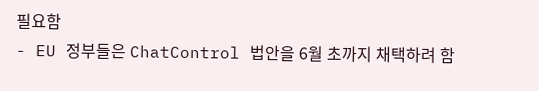필요함
- EU 정부들은 ChatControl 법안을 6월 초까지 채택하려 함